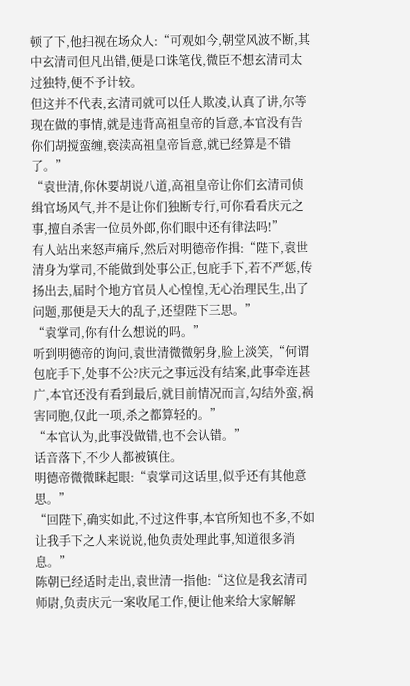顿了下,他扫视在场众人:“可观如今,朝堂风波不断,其中玄清司但凡出错,便是口诛笔伐,微臣不想玄清司太过独特,便不予计较。
但这并不代表,玄清司就可以任人欺凌,认真了讲,尔等现在做的事情,就是违背高祖皇帝的旨意,本官没有告你们胡搅蛮缠,亵渎高祖皇帝旨意,就已经算是不错了。”
“袁世清,你休要胡说八道,高祖皇帝让你们玄清司侦缉官场风气,并不是让你们独断专行,可你看看庆元之事,擅自杀害一位员外郎,你们眼中还有律法吗!”
有人站出来怒声痛斥,然后对明德帝作揖:“陛下,袁世清身为掌司,不能做到处事公正,包庇手下,若不严惩,传扬出去,届时个地方官员人心惶惶,无心治理民生,出了问题,那便是天大的乱子,还望陛下三思。”
“袁掌司,你有什么想说的吗。”
听到明德帝的询问,袁世清微微躬身,脸上淡笑,“何谓包庇手下,处事不公?庆元之事远没有结案,此事牵连甚广,本官还没有看到最后,就目前情况而言,勾结外蛮,祸害同胞,仅此一项,杀之都算轻的。”
“本官认为,此事没做错,也不会认错。”
话音落下,不少人都被镇住。
明德帝微微眯起眼:“袁掌司这话里,似乎还有其他意思。”
“回陛下,确实如此,不过这件事,本官所知也不多,不如让我手下之人来说说,他负责处理此事,知道很多消息。”
陈朝已经适时走出,袁世清一指他:“这位是我玄清司师尉,负责庆元一案收尾工作,便让他来给大家解解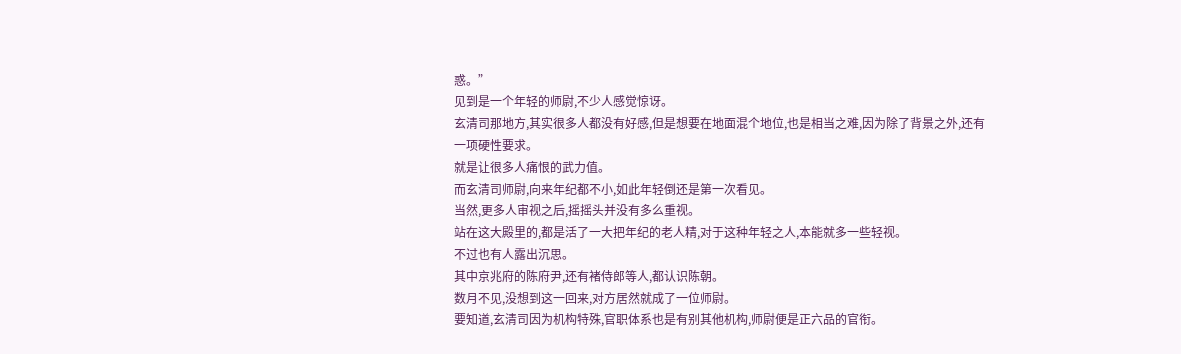惑。”
见到是一个年轻的师尉,不少人感觉惊讶。
玄清司那地方,其实很多人都没有好感,但是想要在地面混个地位,也是相当之难,因为除了背景之外,还有一项硬性要求。
就是让很多人痛恨的武力值。
而玄清司师尉,向来年纪都不小,如此年轻倒还是第一次看见。
当然,更多人审视之后,摇摇头并没有多么重视。
站在这大殿里的,都是活了一大把年纪的老人精,对于这种年轻之人,本能就多一些轻视。
不过也有人露出沉思。
其中京兆府的陈府尹,还有褚侍郎等人,都认识陈朝。
数月不见,没想到这一回来,对方居然就成了一位师尉。
要知道,玄清司因为机构特殊,官职体系也是有别其他机构,师尉便是正六品的官衔。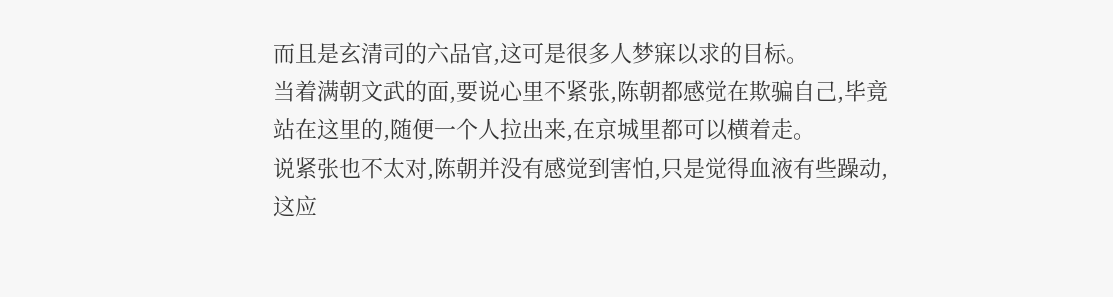而且是玄清司的六品官,这可是很多人梦寐以求的目标。
当着满朝文武的面,要说心里不紧张,陈朝都感觉在欺骗自己,毕竟站在这里的,随便一个人拉出来,在京城里都可以横着走。
说紧张也不太对,陈朝并没有感觉到害怕,只是觉得血液有些躁动,这应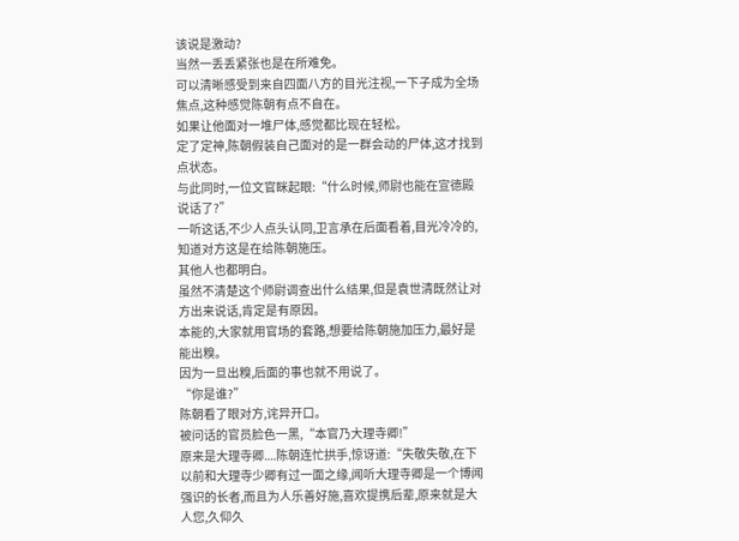该说是激动?
当然一丢丢紧张也是在所难免。
可以清晰感受到来自四面八方的目光注视,一下子成为全场焦点,这种感觉陈朝有点不自在。
如果让他面对一堆尸体,感觉都比现在轻松。
定了定神,陈朝假装自己面对的是一群会动的尸体,这才找到点状态。
与此同时,一位文官眯起眼:“什么时候,师尉也能在宣德殿说话了?”
一听这话,不少人点头认同,卫言承在后面看着,目光冷冷的,知道对方这是在给陈朝施压。
其他人也都明白。
虽然不清楚这个师尉调查出什么结果,但是袁世清既然让对方出来说话,肯定是有原因。
本能的,大家就用官场的套路,想要给陈朝施加压力,最好是能出糗。
因为一旦出糗,后面的事也就不用说了。
“你是谁?”
陈朝看了眼对方,诧异开口。
被问话的官员脸色一黑,“本官乃大理寺卿!”
原来是大理寺卿....陈朝连忙拱手,惊讶道:“失敬失敬,在下以前和大理寺少卿有过一面之缘,闻听大理寺卿是一个博闻强识的长者,而且为人乐善好施,喜欢提携后辈,原来就是大人您,久仰久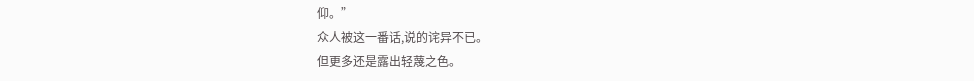仰。”
众人被这一番话,说的诧异不已。
但更多还是露出轻蔑之色。